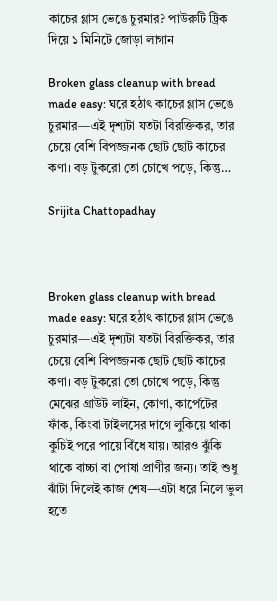কাচের গ্লাস ভেঙে চুরমার? পাউরুটি ট্রিক দিয়ে ১ মিনিটে জোড়া লাগান

Broken glass cleanup with bread made easy: ঘরে হঠাৎ কাচের গ্লাস ভেঙে চুরমার—এই দৃশ্যটা যতটা বিরক্তিকর, তার চেয়ে বেশি বিপজ্জনক ছোট ছোট কাচের কণা। বড় টুকরো তো চোখে পড়ে, কিন্তু…

Srijita Chattopadhay



Broken glass cleanup with bread made easy: ঘরে হঠাৎ কাচের গ্লাস ভেঙে চুরমার—এই দৃশ্যটা যতটা বিরক্তিকর, তার চেয়ে বেশি বিপজ্জনক ছোট ছোট কাচের কণা। বড় টুকরো তো চোখে পড়ে, কিন্তু মেঝের গ্রাউট লাইন, কোণা, কার্পেটের ফাঁক, কিংবা টাইলসের দাগে লুকিয়ে থাকা কুচিই পরে পায়ে বিঁধে যায়। আরও ঝুঁকি থাকে বাচ্চা বা পোষা প্রাণীর জন্য। তাই শুধু ঝাঁটা দিলেই কাজ শেষ—এটা ধরে নিলে ভুল হতে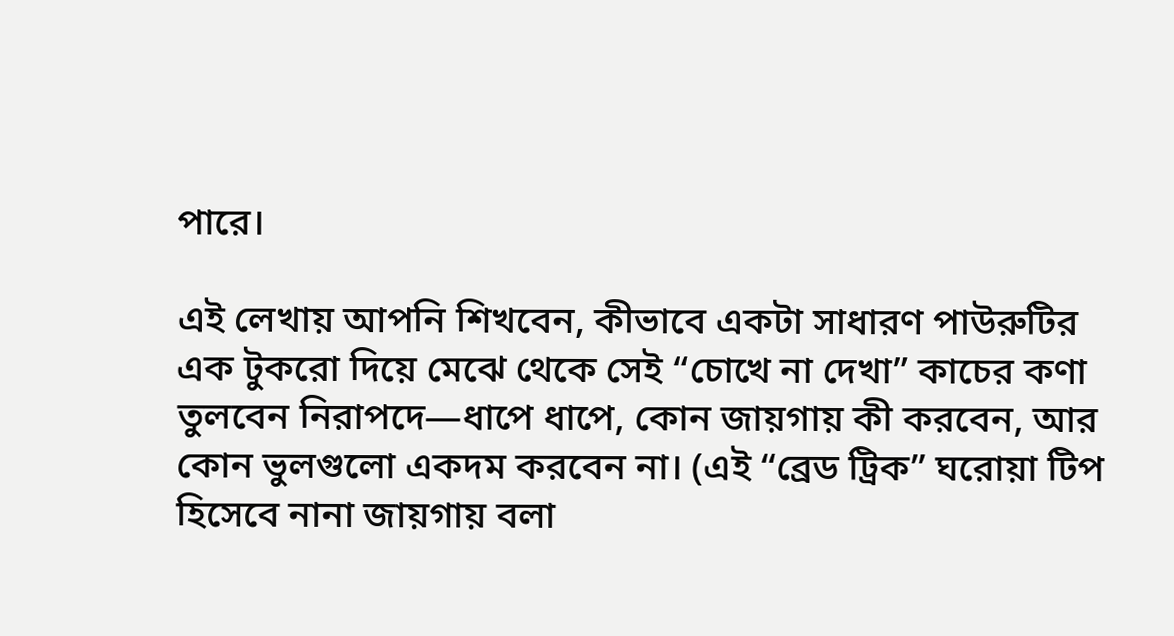পারে।

এই লেখায় আপনি শিখবেন, কীভাবে একটা সাধারণ পাউরুটির এক টুকরো দিয়ে মেঝে থেকে সেই “চোখে না দেখা” কাচের কণা তুলবেন নিরাপদে—ধাপে ধাপে, কোন জায়গায় কী করবেন, আর কোন ভুলগুলো একদম করবেন না। (এই “ব্রেড ট্রিক” ঘরোয়া টিপ হিসেবে নানা জায়গায় বলা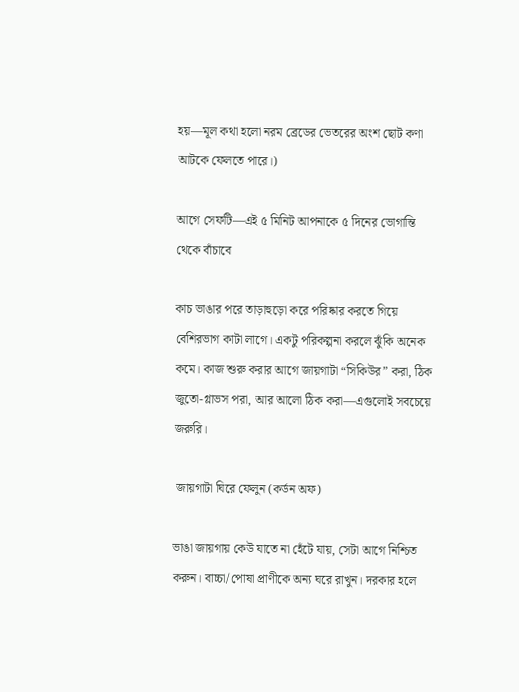হয়—মূল কথা হলো নরম ব্রেডের ভেতরের অংশ ছোট কণা আটকে ফেলতে পারে।)

আগে সেফটি—এই ৫ মিনিট আপনাকে ৫ দিনের ভোগান্তি থেকে বাঁচাবে

কাচ ভাঙার পরে তাড়াহুড়ো করে পরিষ্কার করতে গিয়ে বেশিরভাগ কাটা লাগে। একটু পরিকল্পনা করলে ঝুঁকি অনেক কমে। কাজ শুরু করার আগে জায়গাটা “সিকিউর” করা, ঠিক জুতো-গ্লাভস পরা, আর আলো ঠিক করা—এগুলোই সবচেয়ে জরুরি।

 জায়গাটা ঘিরে ফেলুন (কর্ডন অফ)

ভাঙা জায়গায় কেউ যাতে না হেঁটে যায়, সেটা আগে নিশ্চিত করুন। বাচ্চা/পোষা প্রাণীকে অন্য ঘরে রাখুন। দরকার হলে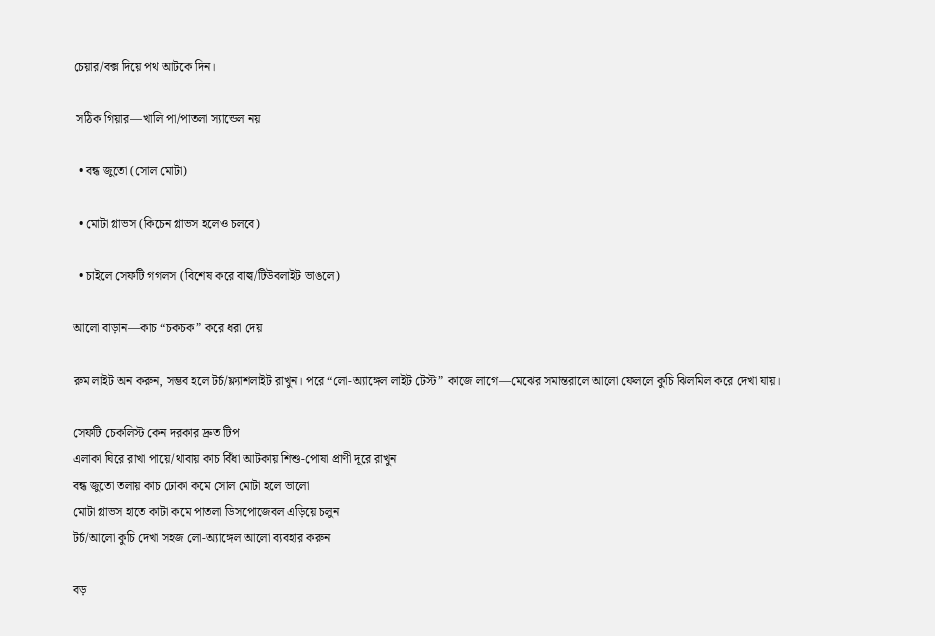চেয়ার/বক্স দিয়ে পথ আটকে দিন।

 সঠিক গিয়ার—খালি পা/পাতলা স্যান্ডেল নয়

  • বন্ধ জুতো (সোল মোটা)

  • মোটা গ্লাভস (কিচেন গ্লাভস হলেও চলবে)

  • চাইলে সেফটি গগলস (বিশেষ করে বাল্ব/টিউবলাইট ভাঙলে)

আলো বাড়ান—কাচ “চকচক” করে ধরা দেয়

রুম লাইট অন করুন, সম্ভব হলে টর্চ/ফ্ল্যাশলাইট রাখুন। পরে “লো-অ্যাঙ্গেল লাইট টেস্ট” কাজে লাগে—মেঝের সমান্তরালে আলো ফেললে কুচি ঝিলমিল করে দেখা যায়।

সেফটি চেকলিস্ট কেন দরকার দ্রুত টিপ
এলাকা ঘিরে রাখা পায়ে/থাবায় কাচ বিঁধা আটকায় শিশু-পোষা প্রাণী দূরে রাখুন
বন্ধ জুতো তলায় কাচ ঢোকা কমে সোল মোটা হলে ভালো
মোটা গ্লাভস হাতে কাটা কমে পাতলা ডিসপোজেবল এড়িয়ে চলুন
টর্চ/আলো কুচি দেখা সহজ লো-অ্যাঙ্গেল আলো ব্যবহার করুন

বড়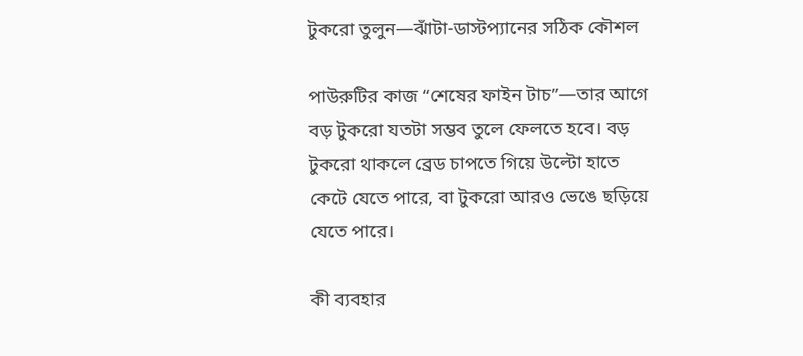টুকরো তুলুন—ঝাঁটা-ডাস্টপ্যানের সঠিক কৌশল

পাউরুটির কাজ “শেষের ফাইন টাচ”—তার আগে বড় টুকরো যতটা সম্ভব তুলে ফেলতে হবে। বড় টুকরো থাকলে ব্রেড চাপতে গিয়ে উল্টো হাতে কেটে যেতে পারে, বা টুকরো আরও ভেঙে ছড়িয়ে যেতে পারে।

কী ব্যবহার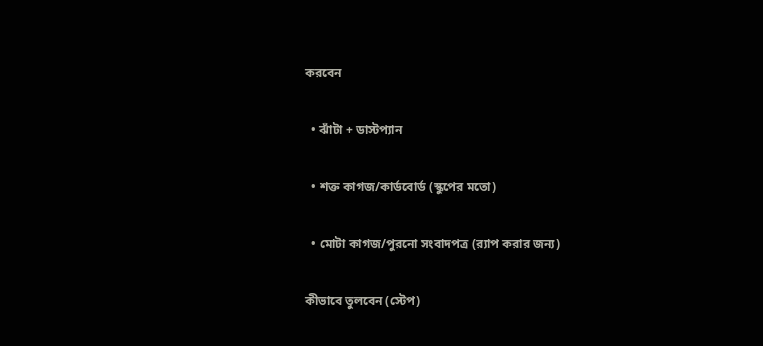করবেন

  • ঝাঁটা + ডাস্টপ্যান

  • শক্ত কাগজ/কার্ডবোর্ড (স্কুপের মতো)

  • মোটা কাগজ/পুরনো সংবাদপত্র (র‍্যাপ করার জন্য)

কীভাবে তুলবেন (স্টেপ)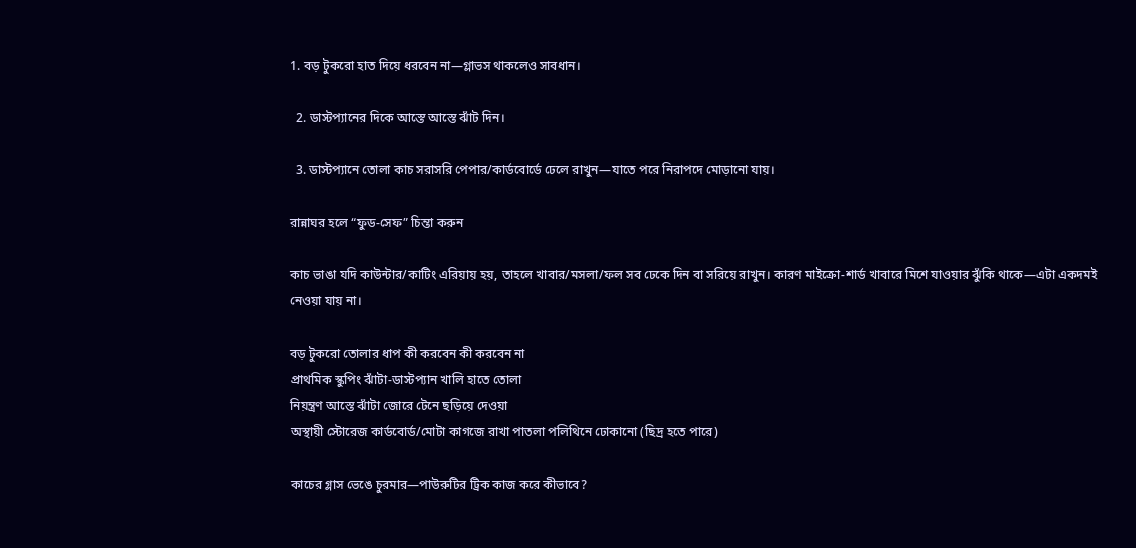1. বড় টুকরো হাত দিয়ে ধরবেন না—গ্লাভস থাকলেও সাবধান।

  2. ডাস্টপ্যানের দিকে আস্তে আস্তে ঝাঁট দিন।

  3. ডাস্টপ্যানে তোলা কাচ সরাসরি পেপার/কার্ডবোর্ডে ঢেলে রাখুন—যাতে পরে নিরাপদে মোড়ানো যায়।

রান্নাঘর হলে “ফুড-সেফ” চিন্তা করুন

কাচ ভাঙা যদি কাউন্টার/কাটিং এরিয়ায় হয়, তাহলে খাবার/মসলা/ফল সব ঢেকে দিন বা সরিয়ে রাখুন। কারণ মাইক্রো-শার্ড খাবারে মিশে যাওয়ার ঝুঁকি থাকে—এটা একদমই নেওয়া যায় না।

বড় টুকরো তোলার ধাপ কী করবেন কী করবেন না
প্রাথমিক স্কুপিং ঝাঁটা-ডাস্টপ্যান খালি হাতে তোলা
নিয়ন্ত্রণ আস্তে ঝাঁটা জোরে টেনে ছড়িয়ে দেওয়া
অস্থায়ী স্টোরেজ কার্ডবোর্ড/মোটা কাগজে রাখা পাতলা পলিথিনে ঢোকানো (ছিদ্র হতে পারে)

কাচের গ্লাস ভেঙে চুরমার—পাউরুটির ট্রিক কাজ করে কীভাবে?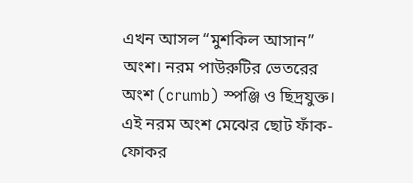এখন আসল “মুশকিল আসান” অংশ। নরম পাউরুটির ভেতরের অংশ (crumb) স্পঞ্জি ও ছিদ্রযুক্ত। এই নরম অংশ মেঝের ছোট ফাঁক-ফোকর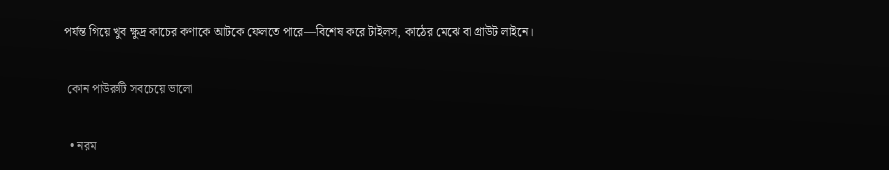পর্যন্ত গিয়ে খুব ক্ষুদ্র কাচের কণাকে আটকে ফেলতে পারে—বিশেষ করে টাইলস, কাঠের মেঝে বা গ্রাউট লাইনে।

 কোন পাউরুটি সবচেয়ে ভালো

  • নরম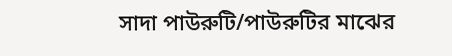সাদা পাউরুটি/পাউরুটির মাঝের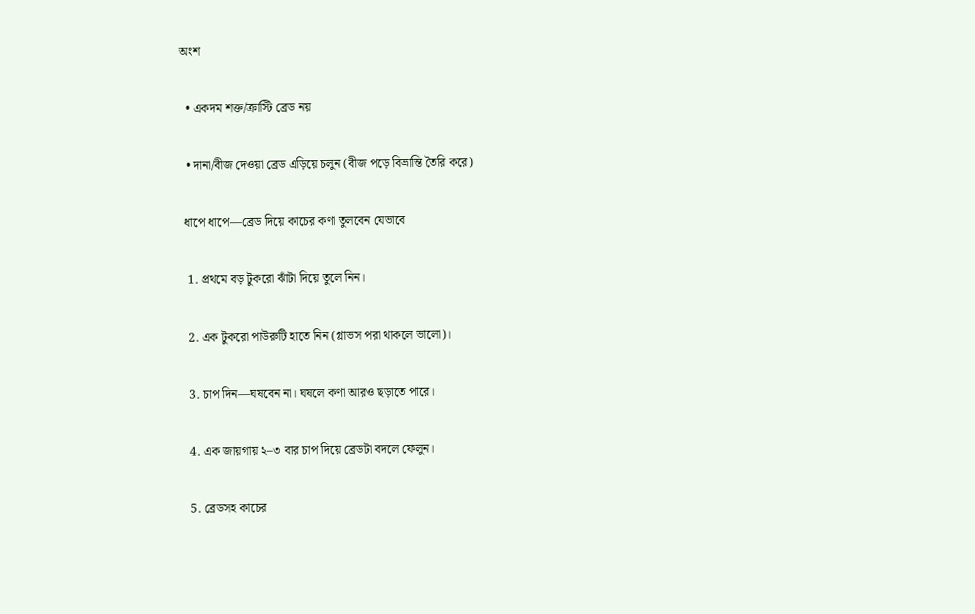অংশ

  • একদম শক্ত/ক্রাস্টি ব্রেড নয়

  • দানা/বীজ দেওয়া ব্রেড এড়িয়ে চলুন (বীজ পড়ে বিভ্রান্তি তৈরি করে)

 ধাপে ধাপে—ব্রেড দিয়ে কাচের কণা তুলবেন যেভাবে

  1. প্রথমে বড় টুকরো ঝাঁটা দিয়ে তুলে নিন।

  2. এক টুকরো পাউরুটি হাতে নিন (গ্লাভস পরা থাকলে ভালো)।

  3. চাপ দিন—ঘষবেন না। ঘষলে কণা আরও ছড়াতে পারে।

  4. এক জায়গায় ২–৩ বার চাপ দিয়ে ব্রেডটা বদলে ফেলুন।

  5. ব্রেডসহ কাচের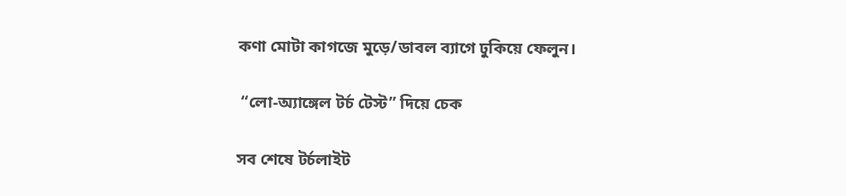কণা মোটা কাগজে মুড়ে/ডাবল ব্যাগে ঢুকিয়ে ফেলুন।

 “লো-অ্যাঙ্গেল টর্চ টেস্ট” দিয়ে চেক

সব শেষে টর্চলাইট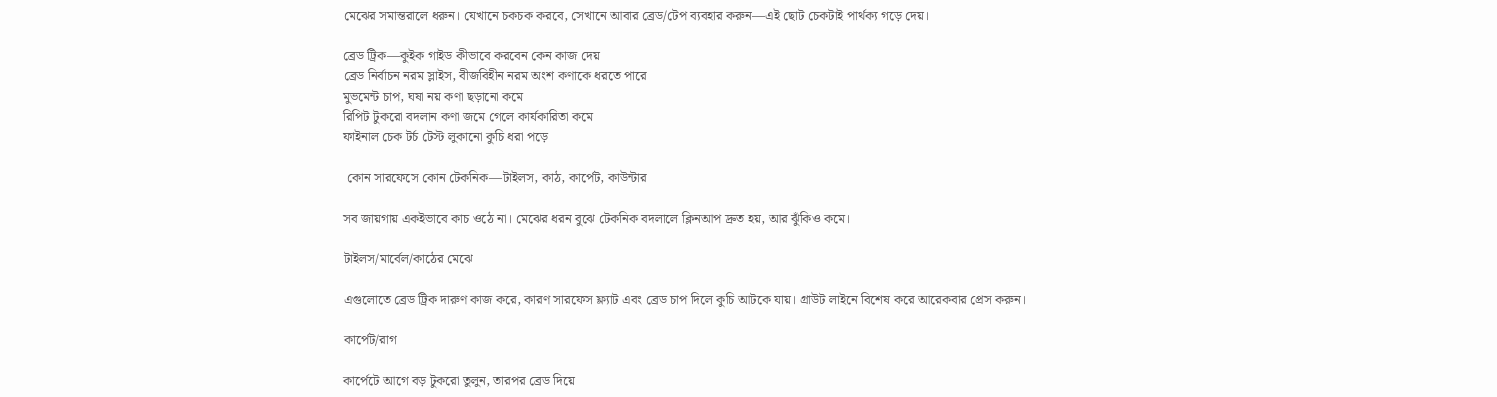মেঝের সমান্তরালে ধরুন। যেখানে চকচক করবে, সেখানে আবার ব্রেড/টেপ ব্যবহার করুন—এই ছোট চেকটাই পার্থক্য গড়ে দেয়।

ব্রেড ট্রিক—কুইক গাইড কীভাবে করবেন কেন কাজ দেয়
ব্রেড নির্বাচন নরম স্লাইস, বীজবিহীন নরম অংশ কণাকে ধরতে পারে
মুভমেন্ট চাপ, ঘষা নয় কণা ছড়ানো কমে
রিপিট টুকরো বদলান কণা জমে গেলে কার্যকারিতা কমে
ফাইনাল চেক টর্চ টেস্ট লুকানো কুচি ধরা পড়ে

 কোন সারফেসে কোন টেকনিক—টাইলস, কাঠ, কার্পেট, কাউন্টার

সব জায়গায় একইভাবে কাচ ওঠে না। মেঝের ধরন বুঝে টেকনিক বদলালে ক্লিনআপ দ্রুত হয়, আর ঝুঁকিও কমে।

টাইলস/মার্বেল/কাঠের মেঝে

এগুলোতে ব্রেড ট্রিক দারুণ কাজ করে, কারণ সারফেস ফ্ল্যাট এবং ব্রেড চাপ দিলে কুচি আটকে যায়। গ্রাউট লাইনে বিশেষ করে আরেকবার প্রেস করুন।

কার্পেট/রাগ

কার্পেটে আগে বড় টুকরো তুলুন, তারপর ব্রেড দিয়ে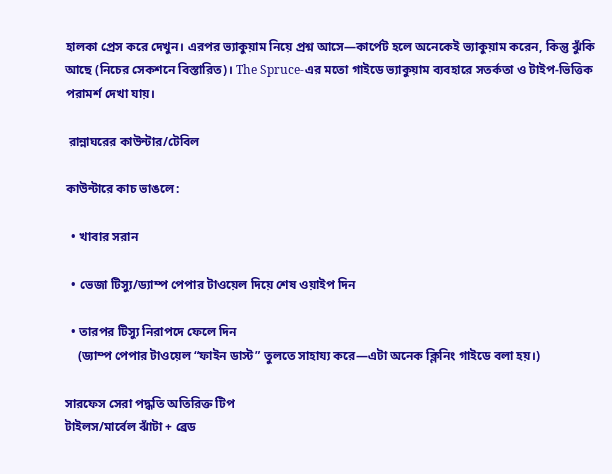হালকা প্রেস করে দেখুন। এরপর ভ্যাকুয়াম নিয়ে প্রশ্ন আসে—কার্পেট হলে অনেকেই ভ্যাকুয়াম করেন, কিন্তু ঝুঁকি আছে (নিচের সেকশনে বিস্তারিত)। The Spruce-এর মতো গাইডে ভ্যাকুয়াম ব্যবহারে সতর্কতা ও টাইপ-ভিত্তিক পরামর্শ দেখা যায়।

 রান্নাঘরের কাউন্টার/টেবিল

কাউন্টারে কাচ ভাঙলে:

  • খাবার সরান

  • ভেজা টিস্যু/ড্যাম্প পেপার টাওয়েল দিয়ে শেষ ওয়াইপ দিন

  • তারপর টিস্যু নিরাপদে ফেলে দিন
    (ড্যাম্প পেপার টাওয়েল “ফাইন ডাস্ট” তুলতে সাহায্য করে—এটা অনেক ক্লিনিং গাইডে বলা হয়।)

সারফেস সেরা পদ্ধতি অতিরিক্ত টিপ
টাইলস/মার্বেল ঝাঁটা + ব্রেড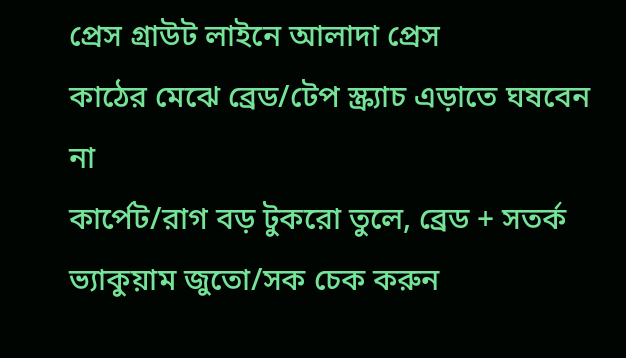প্রেস গ্রাউট লাইনে আলাদা প্রেস
কাঠের মেঝে ব্রেড/টেপ স্ক্র্যাচ এড়াতে ঘষবেন না
কার্পেট/রাগ বড় টুকরো তুলে, ব্রেড + সতর্ক ভ্যাকুয়াম জুতো/সক চেক করুন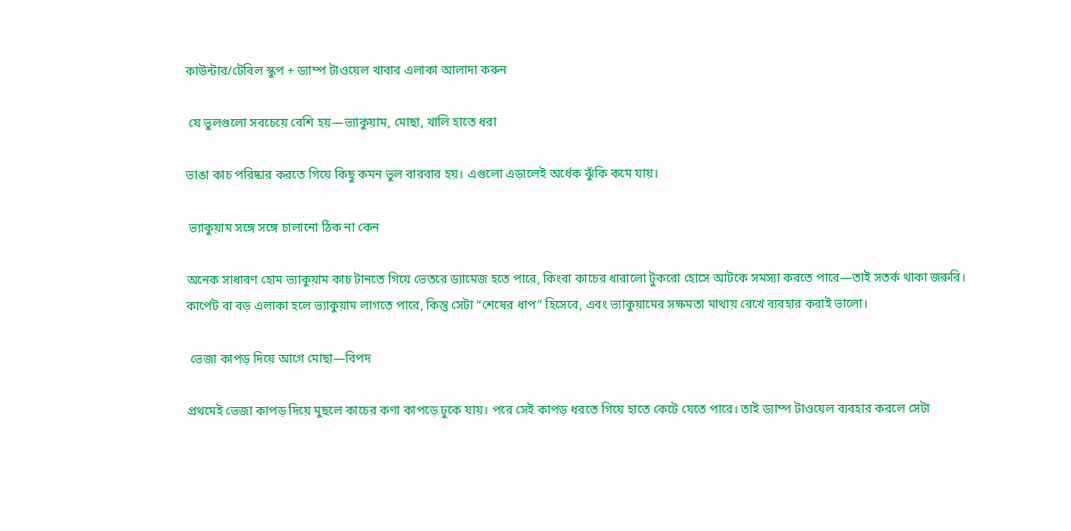কাউন্টার/টেবিল স্কুপ + ড্যাম্প টাওয়েল খাবার এলাকা আলাদা করুন

 যে ভুলগুলো সবচেয়ে বেশি হয়—ভ্যাকুয়াম, মোছা, খালি হাতে ধরা

ভাঙা কাচ পরিষ্কার করতে গিয়ে কিছু কমন ভুল বারবার হয়। এগুলো এড়ালেই অর্ধেক ঝুঁকি কমে যায়।

 ভ্যাকুয়াম সঙ্গে সঙ্গে চালানো ঠিক না কেন

অনেক সাধারণ হোম ভ্যাকুয়াম কাচ টানতে গিয়ে ভেতরে ড্যামেজ হতে পারে, কিংবা কাচের ধারালো টুকরো হোসে আটকে সমস্যা করতে পারে—তাই সতর্ক থাকা জরুরি।
কার্পেট বা বড় এলাকা হলে ভ্যাকুয়াম লাগতে পারে, কিন্তু সেটা “শেষের ধাপ” হিসেবে, এবং ভ্যাকুয়ামের সক্ষমতা মাথায় রেখে ব্যবহার করাই ভালো।

 ভেজা কাপড় দিয়ে আগে মোছা—বিপদ

প্রথমেই ভেজা কাপড় দিয়ে মুছলে কাচের কণা কাপড়ে ঢুকে যায়। পরে সেই কাপড় ধরতে গিয়ে হাতে কেটে যেতে পারে। তাই ড্যাম্প টাওয়েল ব্যবহার করলে সেটা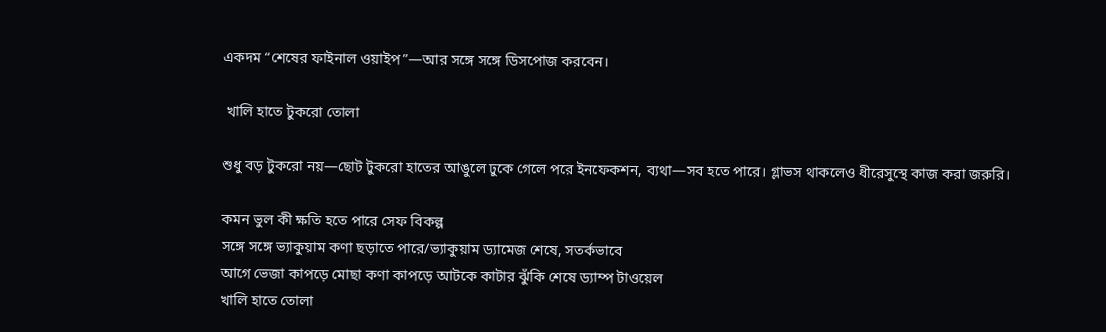একদম “শেষের ফাইনাল ওয়াইপ”—আর সঙ্গে সঙ্গে ডিসপোজ করবেন।

 খালি হাতে টুকরো তোলা

শুধু বড় টুকরো নয়—ছোট টুকরো হাতের আঙুলে ঢুকে গেলে পরে ইনফেকশন, ব্যথা—সব হতে পারে। গ্লাভস থাকলেও ধীরেসুস্থে কাজ করা জরুরি।

কমন ভুল কী ক্ষতি হতে পারে সেফ বিকল্প
সঙ্গে সঙ্গে ভ্যাকুয়াম কণা ছড়াতে পারে/ভ্যাকুয়াম ড্যামেজ শেষে, সতর্কভাবে
আগে ভেজা কাপড়ে মোছা কণা কাপড়ে আটকে কাটার ঝুঁকি শেষে ড্যাম্প টাওয়েল
খালি হাতে তোলা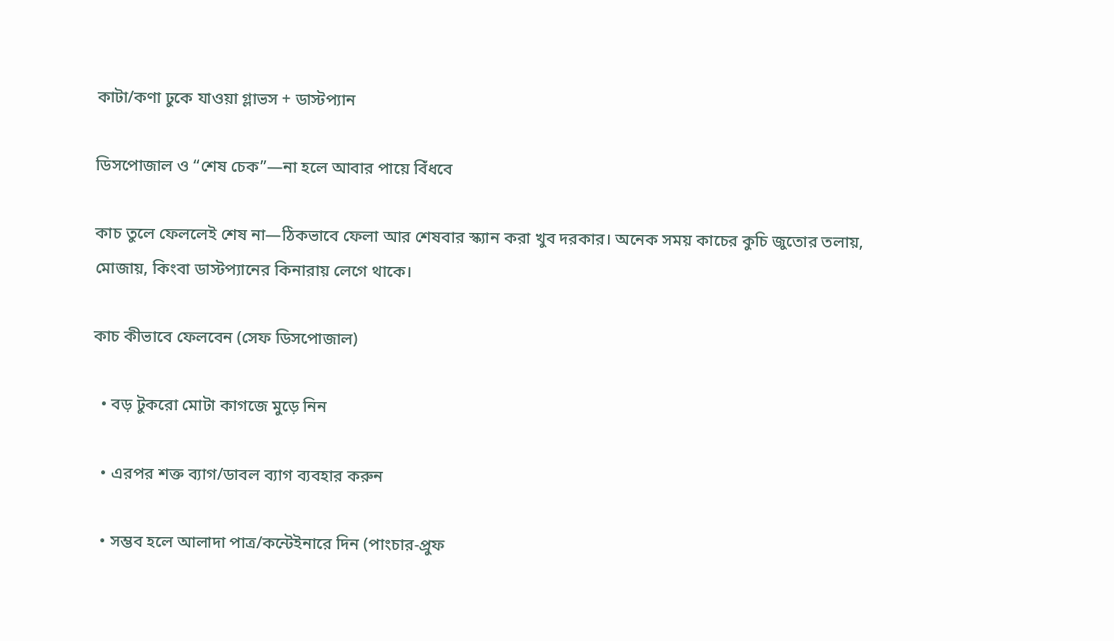কাটা/কণা ঢুকে যাওয়া গ্লাভস + ডাস্টপ্যান

ডিসপোজাল ও “শেষ চেক”—না হলে আবার পায়ে বিঁধবে

কাচ তুলে ফেললেই শেষ না—ঠিকভাবে ফেলা আর শেষবার স্ক্যান করা খুব দরকার। অনেক সময় কাচের কুচি জুতোর তলায়, মোজায়, কিংবা ডাস্টপ্যানের কিনারায় লেগে থাকে।

কাচ কীভাবে ফেলবেন (সেফ ডিসপোজাল)

  • বড় টুকরো মোটা কাগজে মুড়ে নিন

  • এরপর শক্ত ব্যাগ/ডাবল ব্যাগ ব্যবহার করুন

  • সম্ভব হলে আলাদা পাত্র/কন্টেইনারে দিন (পাংচার-প্রুফ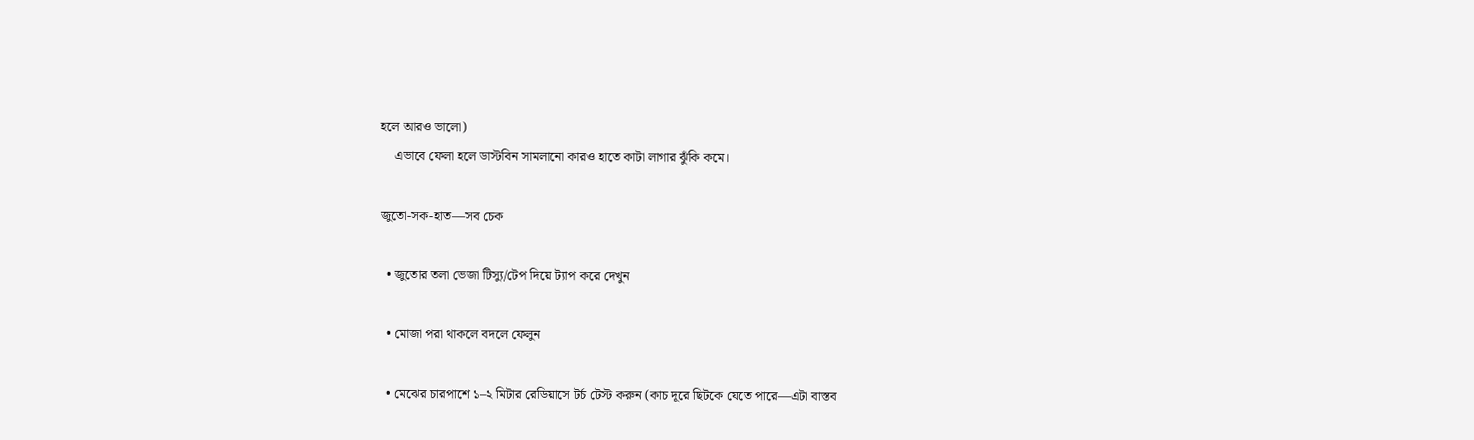হলে আরও ভালো)
    এভাবে ফেলা হলে ডাস্টবিন সামলানো কারও হাতে কাটা লাগার ঝুঁকি কমে।

জুতো-সক-হাত—সব চেক

  • জুতোর তলা ভেজা টিস্যু/টেপ দিয়ে ট্যাপ করে দেখুন

  • মোজা পরা থাকলে বদলে ফেলুন

  • মেঝের চারপাশে ১–২ মিটার রেডিয়াসে টর্চ টেস্ট করুন (কাচ দূরে ছিটকে যেতে পারে—এটা বাস্তব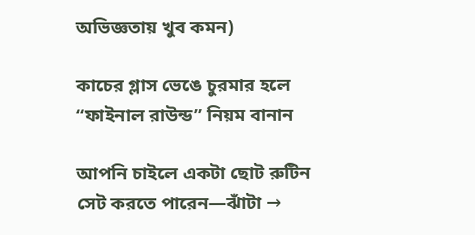অভিজ্ঞতায় খুব কমন)

কাচের গ্লাস ভেঙে চুরমার হলে “ফাইনাল রাউন্ড” নিয়ম বানান

আপনি চাইলে একটা ছোট রুটিন সেট করতে পারেন—ঝাঁটা →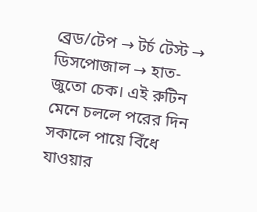ব্রেড/টেপ → টর্চ টেস্ট → ডিসপোজাল → হাত-জুতো চেক। এই রুটিন মেনে চললে পরের দিন সকালে পায়ে বিঁধে যাওয়ার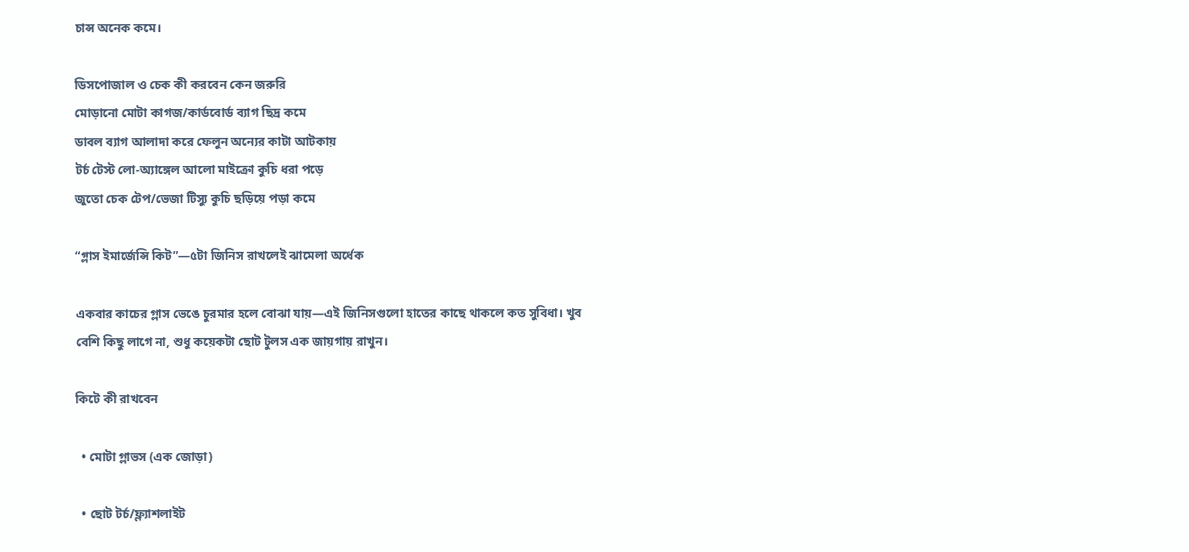চান্স অনেক কমে।

ডিসপোজাল ও চেক কী করবেন কেন জরুরি
মোড়ানো মোটা কাগজ/কার্ডবোর্ড ব্যাগ ছিদ্র কমে
ডাবল ব্যাগ আলাদা করে ফেলুন অন্যের কাটা আটকায়
টর্চ টেস্ট লো-অ্যাঙ্গেল আলো মাইক্রো কুচি ধরা পড়ে
জুতো চেক টেপ/ভেজা টিস্যু কুচি ছড়িয়ে পড়া কমে

“গ্লাস ইমার্জেন্সি কিট”—৫টা জিনিস রাখলেই ঝামেলা অর্ধেক

একবার কাচের গ্লাস ভেঙে চুরমার হলে বোঝা যায়—এই জিনিসগুলো হাতের কাছে থাকলে কত সুবিধা। খুব বেশি কিছু লাগে না, শুধু কয়েকটা ছোট টুলস এক জায়গায় রাখুন।

কিটে কী রাখবেন

  • মোটা গ্লাভস (এক জোড়া)

  • ছোট টর্চ/ফ্ল্যাশলাইট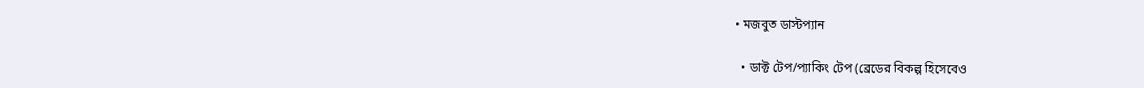• মজবুত ডাস্টপ্যান

  • ডাক্ট টেপ/প্যাকিং টেপ (ব্রেডের বিকল্প হিসেবেও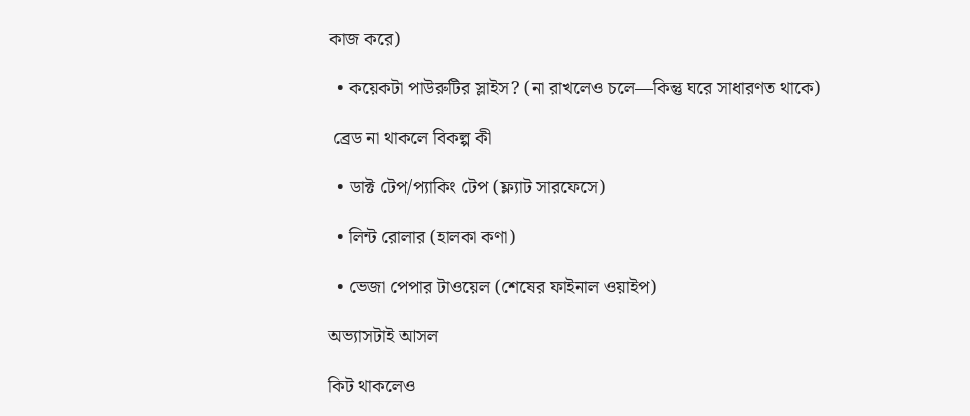কাজ করে)

  • কয়েকটা পাউরুটির স্লাইস? (না রাখলেও চলে—কিন্তু ঘরে সাধারণত থাকে)

 ব্রেড না থাকলে বিকল্প কী

  • ডাক্ট টেপ/প্যাকিং টেপ (ফ্ল্যাট সারফেসে)

  • লিন্ট রোলার (হালকা কণা)

  • ভেজা পেপার টাওয়েল (শেষের ফাইনাল ওয়াইপ)

অভ্যাসটাই আসল

কিট থাকলেও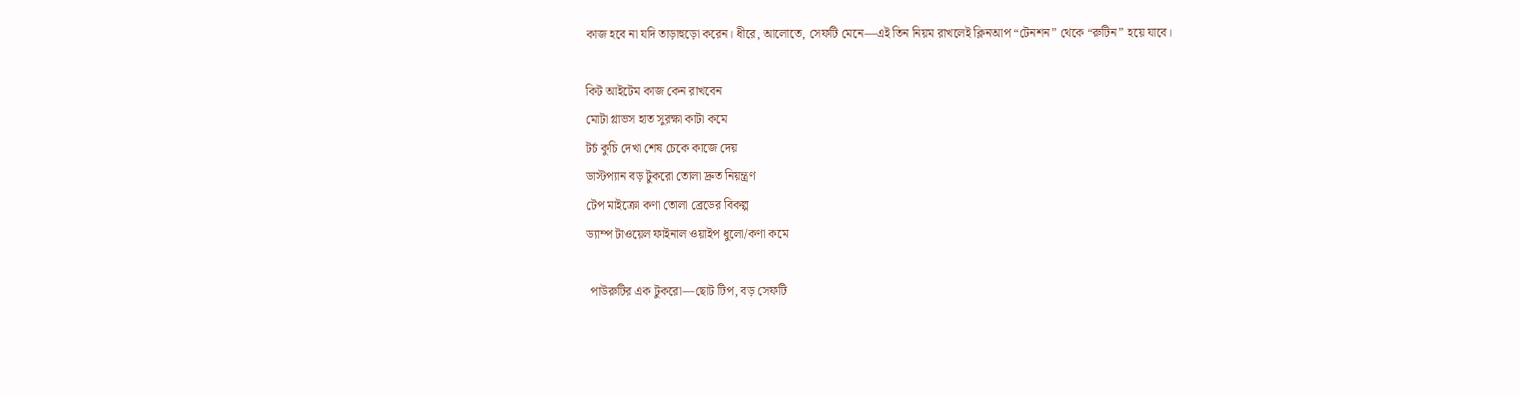কাজ হবে না যদি তাড়াহুড়ো করেন। ধীরে, আলোতে, সেফটি মেনে—এই তিন নিয়ম রাখলেই ক্লিনআপ “টেনশন” থেকে “রুটিন” হয়ে যাবে।

কিট আইটেম কাজ কেন রাখবেন
মোটা গ্লাভস হাত সুরক্ষা কাটা কমে
টর্চ কুচি দেখা শেষ চেকে কাজে দেয়
ডাস্টপ্যান বড় টুকরো তোলা দ্রুত নিয়ন্ত্রণ
টেপ মাইক্রো কণা তোলা ব্রেডের বিকল্প
ড্যাম্প টাওয়েল ফাইনাল ওয়াইপ ধুলো/কণা কমে

 পাউরুটির এক টুকরো—ছোট টিপ, বড় সেফটি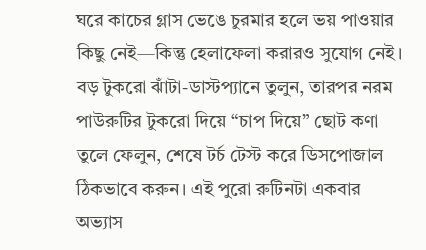ঘরে কাচের গ্লাস ভেঙে চুরমার হলে ভয় পাওয়ার কিছু নেই—কিন্তু হেলাফেলা করারও সুযোগ নেই। বড় টুকরো ঝাঁটা-ডাস্টপ্যানে তুলুন, তারপর নরম পাউরুটির টুকরো দিয়ে “চাপ দিয়ে” ছোট কণা তুলে ফেলুন, শেষে টর্চ টেস্ট করে ডিসপোজাল ঠিকভাবে করুন। এই পুরো রুটিনটা একবার অভ্যাস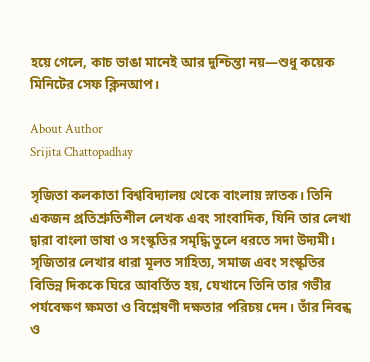হয়ে গেলে, কাচ ভাঙা মানেই আর দুশ্চিন্তা নয়—শুধু কয়েক মিনিটের সেফ ক্লিনআপ।

About Author
Srijita Chattopadhay

সৃজিতা কলকাতা বিশ্ববিদ্যালয় থেকে বাংলায় স্নাতক। তিনি একজন প্রতিশ্রুতিশীল লেখক এবং সাংবাদিক, যিনি তার লেখা দ্বারা বাংলা ভাষা ও সংস্কৃতির সমৃদ্ধি তুলে ধরতে সদা উদ্যমী। সৃজিতার লেখার ধারা মূলত সাহিত্য, সমাজ এবং সংস্কৃতির বিভিন্ন দিককে ঘিরে আবর্তিত হয়, যেখানে তিনি তার গভীর পর্যবেক্ষণ ক্ষমতা ও বিশ্লেষণী দক্ষতার পরিচয় দেন। তাঁর নিবন্ধ ও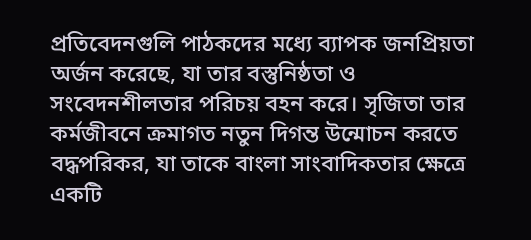প্রতিবেদনগুলি পাঠকদের মধ্যে ব্যাপক জনপ্রিয়তা অর্জন করেছে, যা তার বস্তুনিষ্ঠতা ও সংবেদনশীলতার পরিচয় বহন করে। সৃজিতা তার কর্মজীবনে ক্রমাগত নতুন দিগন্ত উন্মোচন করতে বদ্ধপরিকর, যা তাকে বাংলা সাংবাদিকতার ক্ষেত্রে একটি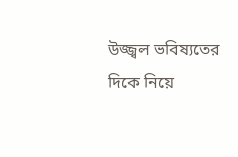উজ্জ্বল ভবিষ্যতের দিকে নিয়ে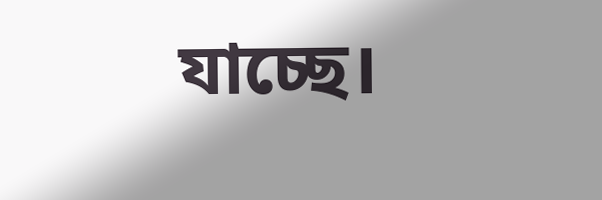যাচ্ছে।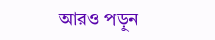আরও পড়ুন